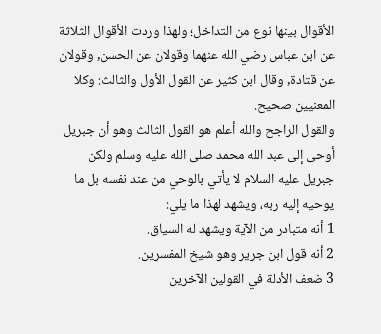الأقوال بينها نوع من التداخل؛ ولهذا وردت الأقوال الثلاثة عن ابن عباس رضي الله عنهما وقولان عن الحسن, وقولان عن قتادة, وقال ابن كثير عن القول الأول والثالث: وكلا المعنيين صحيح.
والقول الراجح والله أعلم هو القول الثالث وهو أن جبريل أوحى إلى عبد الله محمد صلى الله عليه وسلم ولكن جبريل عليه السلام لا يأتي بالوحي من عند نفسه بل ما يوحيه إليه ربه، ويشهد لهذا ما يلي:
1 أنه متبادر من الآية ويشهد له السياق.
2 أنه قول ابن جرير وهو شيخ المفسرين.
3 ضعف الأدلة في القولين الآخرين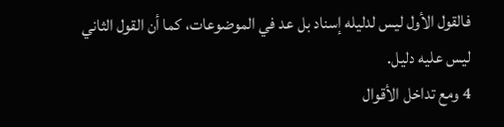فالقول الأول ليس لدليله إسناد بل عد في الموضوعات، كما أن القول الثاني ليس عليه دليل.
4 ومع تداخل الأقوال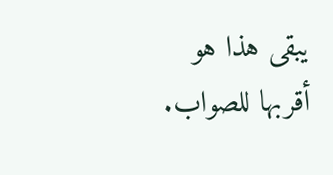يبقى هذا هو أقربها للصواب.